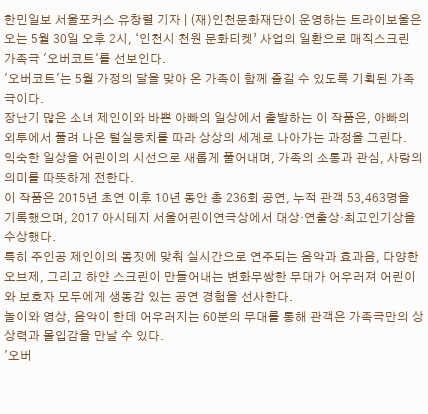한민일보 서울포커스 유창렬 기자 | (재)인천문화재단이 운영하는 트라이보울은 오는 5월 30일 오후 2시, ‘인천시 천원 문화티켓’ 사업의 일환으로 매직스크린 가족극 '오버코트'를 선보인다.
'오버코트'는 5월 가정의 달을 맞아 온 가족이 함께 즐길 수 있도록 기획된 가족극이다.
장난기 많은 소녀 제인이와 바쁜 아빠의 일상에서 출발하는 이 작품은, 아빠의 외투에서 풀려 나온 털실뭉치를 따라 상상의 세계로 나아가는 과정을 그린다.
익숙한 일상을 어린이의 시선으로 새롭게 풀어내며, 가족의 소통과 관심, 사랑의 의미를 따뜻하게 전한다.
이 작품은 2015년 초연 이후 10년 동안 총 236회 공연, 누적 관객 53,463명을 기록했으며, 2017 아시테지 서울어린이연극상에서 대상·연출상·최고인기상을 수상했다.
특히 주인공 제인이의 몸짓에 맞춰 실시간으로 연주되는 음악과 효과음, 다양한 오브제, 그리고 하얀 스크린이 만들어내는 변화무쌍한 무대가 어우러져 어린이와 보호자 모두에게 생동감 있는 공연 경험을 선사한다.
놀이와 영상, 음악이 한데 어우러지는 60분의 무대를 통해 관객은 가족극만의 상상력과 몰입감을 만날 수 있다.
'오버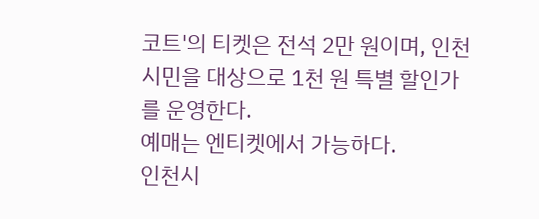코트'의 티켓은 전석 2만 원이며, 인천시민을 대상으로 1천 원 특별 할인가를 운영한다.
예매는 엔티켓에서 가능하다.
인천시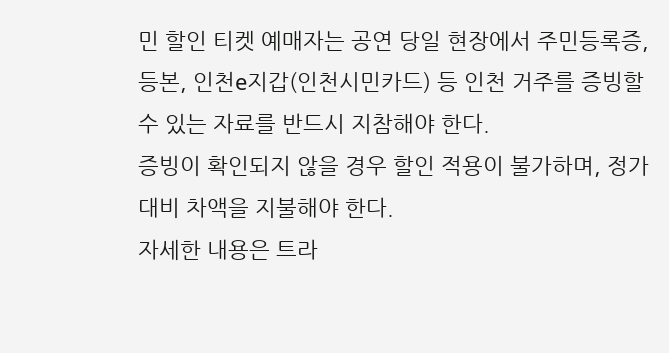민 할인 티켓 예매자는 공연 당일 현장에서 주민등록증, 등본, 인천e지갑(인천시민카드) 등 인천 거주를 증빙할 수 있는 자료를 반드시 지참해야 한다.
증빙이 확인되지 않을 경우 할인 적용이 불가하며, 정가 대비 차액을 지불해야 한다.
자세한 내용은 트라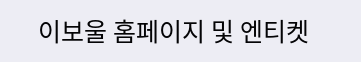이보울 홈페이지 및 엔티켓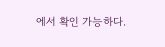에서 확인 가능하다.